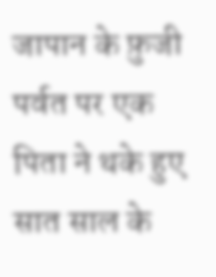जापान के फ़ुजी पर्वत पर एक पिता ने थके हुए सात साल के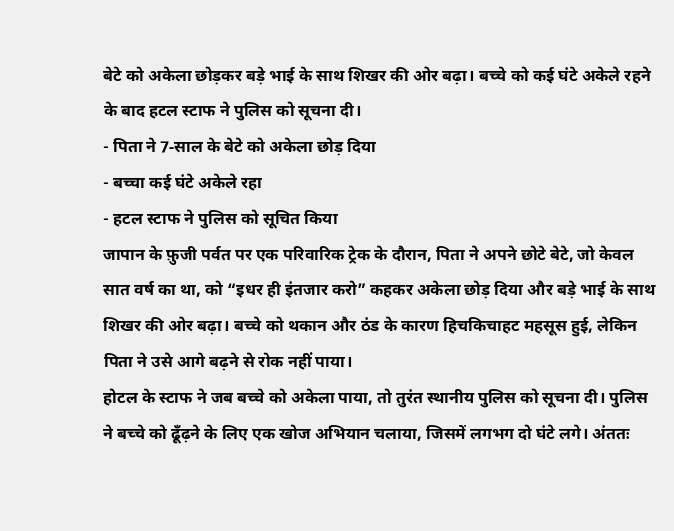बेटे को अकेला छोड़कर बड़े भाई के साथ शिखर की ओर बढ़ा। बच्चे को कई घंटे अकेले रहने के बाद हटल स्टाफ ने पुलिस को सूचना दी।
- पिता ने 7‑साल के बेटे को अकेला छोड़ दिया
- बच्चा कई घंटे अकेले रहा
- हटल स्टाफ ने पुलिस को सूचित किया
जापान के फ़ुजी पर्वत पर एक परिवारिक ट्रेक के दौरान, पिता ने अपने छोटे बेटे, जो केवल सात वर्ष का था, को “इधर ही इंतजार करो” कहकर अकेला छोड़ दिया और बड़े भाई के साथ शिखर की ओर बढ़ा। बच्चे को थकान और ठंड के कारण हिचकिचाहट महसूस हुई, लेकिन पिता ने उसे आगे बढ़ने से रोक नहीं पाया।
होटल के स्टाफ ने जब बच्चे को अकेला पाया, तो तुरंत स्थानीय पुलिस को सूचना दी। पुलिस ने बच्चे को ढूँढ़ने के लिए एक खोज अभियान चलाया, जिसमें लगभग दो घंटे लगे। अंततः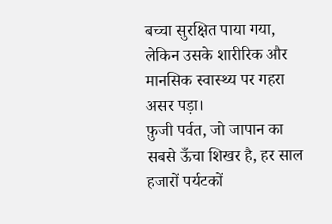बच्चा सुरक्षित पाया गया, लेकिन उसके शारीरिक और मानसिक स्वास्थ्य पर गहरा असर पड़ा।
फ़ुजी पर्वत, जो जापान का सबसे ऊँचा शिखर है, हर साल हजारों पर्यटकों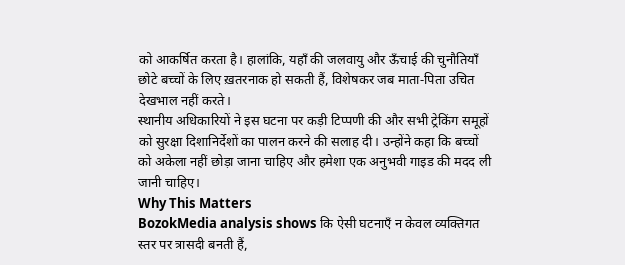को आकर्षित करता है। हालांकि, यहाँ की जलवायु और ऊँचाई की चुनौतियाँ छोटे बच्चों के लिए ख़तरनाक हो सकती हैं, विशेषकर जब माता‑पिता उचित देखभाल नहीं करते।
स्थानीय अधिकारियों ने इस घटना पर कड़ी टिप्पणी की और सभी ट्रेकिंग समूहों को सुरक्षा दिशानिर्देशों का पालन करने की सलाह दी। उन्होंने कहा कि बच्चों को अकेला नहीं छोड़ा जाना चाहिए और हमेशा एक अनुभवी गाइड की मदद ली जानी चाहिए।
Why This Matters
BozokMedia analysis shows कि ऐसी घटनाएँ न केवल व्यक्तिगत स्तर पर त्रासदी बनती हैं,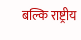बल्कि राष्ट्रीय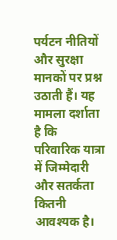पर्यटन नीतियों और सुरक्षा मानकों पर प्रश्न उठाती हैं। यह मामला दर्शाता है कि परिवारिक यात्रा में जिम्मेदारी और सतर्कता कितनी आवश्यक है।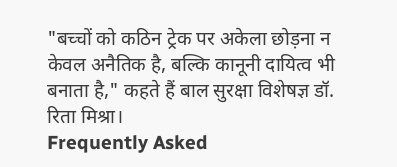"बच्चों को कठिन ट्रेक पर अकेला छोड़ना न केवल अनैतिक है, बल्कि कानूनी दायित्व भी बनाता है," कहते हैं बाल सुरक्षा विशेषज्ञ डॉ. रिता मिश्रा।
Frequently Asked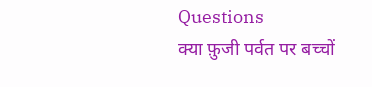Questions
क्या फ़ुजी पर्वत पर बच्चों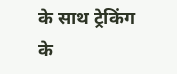के साथ ट्रेकिंग के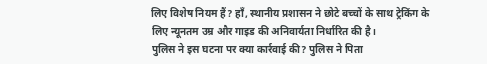लिए विशेष नियम हैं? हाँ, स्थानीय प्रशासन ने छोटे बच्चों के साथ ट्रेकिंग के लिए न्यूनतम उम्र और गाइड की अनिवार्यता निर्धारित की है।
पुलिस ने इस घटना पर क्या कार्रवाई की? पुलिस ने पिता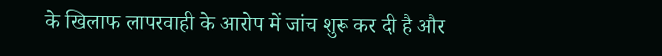के खिलाफ लापरवाही के आरोप में जांच शुरू कर दी है और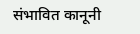संभावित कानूनी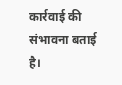कार्रवाई की संभावना बताई है।